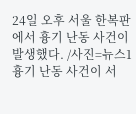24일 오후 서울 한복판에서 흉기 난동 사건이 발생했다. /사진=뉴스1
흉기 난동 사건이 서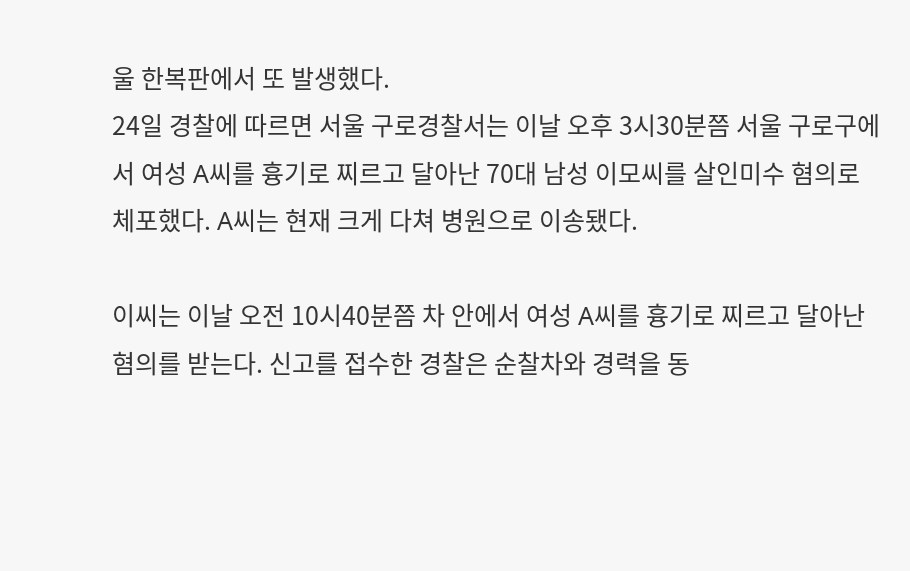울 한복판에서 또 발생했다.
24일 경찰에 따르면 서울 구로경찰서는 이날 오후 3시30분쯤 서울 구로구에서 여성 A씨를 흉기로 찌르고 달아난 70대 남성 이모씨를 살인미수 혐의로 체포했다. A씨는 현재 크게 다쳐 병원으로 이송됐다.

이씨는 이날 오전 10시40분쯤 차 안에서 여성 A씨를 흉기로 찌르고 달아난 혐의를 받는다. 신고를 접수한 경찰은 순찰차와 경력을 동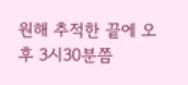원해 추적한 끝에 오후 3시30분쯤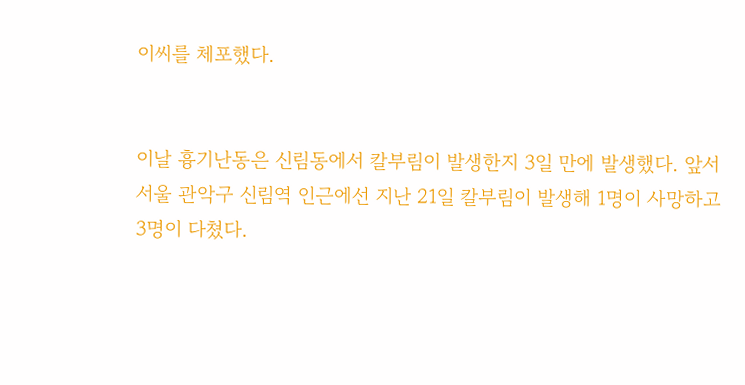이씨를 체포했다.


이날 흉기난동은 신림동에서 칼부림이 발생한지 3일 만에 발생했다. 앞서 서울 관악구 신림역 인근에선 지난 21일 칼부림이 발생해 1명이 사망하고 3명이 다쳤다.